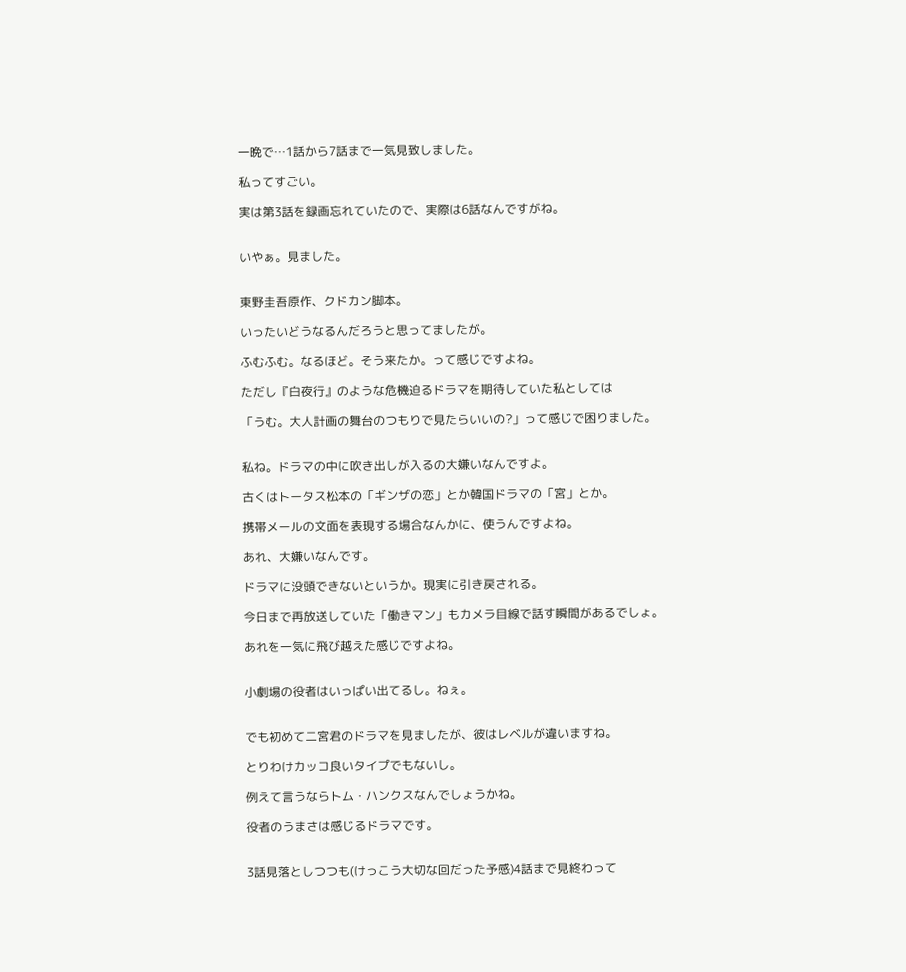一晩で…1話から7話まで一気見致しました。

私ってすごい。

実は第3話を録画忘れていたので、実際は6話なんですがね。


いやぁ。見ました。


東野圭吾原作、クドカン脚本。

いったいどうなるんだろうと思ってましたが。

ふむふむ。なるほど。そう来たか。って感じですよね。

ただし『白夜行』のような危機迫るドラマを期待していた私としては

「うむ。大人計画の舞台のつもりで見たらいいの?」って感じで困りました。


私ね。ドラマの中に吹き出しが入るの大嫌いなんですよ。

古くはトータス松本の「ギンザの恋」とか韓国ドラマの「宮」とか。

携帯メールの文面を表現する場合なんかに、使うんですよね。

あれ、大嫌いなんです。

ドラマに没頭できないというか。現実に引き戻される。

今日まで再放送していた「働きマン」もカメラ目線で話す瞬間があるでしょ。

あれを一気に飛び越えた感じですよね。


小劇場の役者はいっぱい出てるし。ねぇ。


でも初めて二宮君のドラマを見ましたが、彼はレベルが違いますね。

とりわけカッコ良いタイプでもないし。

例えて言うならトム・ハンクスなんでしょうかね。

役者のうまさは感じるドラマです。


3話見落としつつも(けっこう大切な回だった予感)4話まで見終わって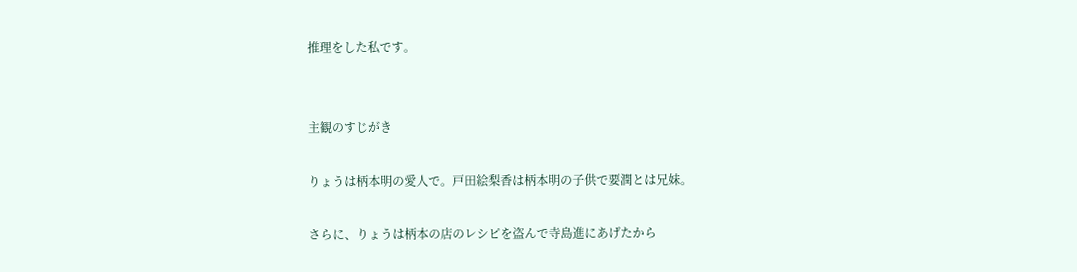推理をした私です。


主観のすじがき

りょうは柄本明の愛人で。戸田絵梨香は柄本明の子供で要潤とは兄妹。

さらに、りょうは柄本の店のレシピを盗んで寺島進にあげたから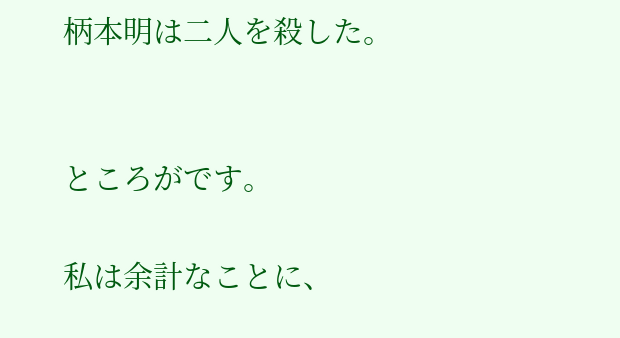柄本明は二人を殺した。


ところがです。

私は余計なことに、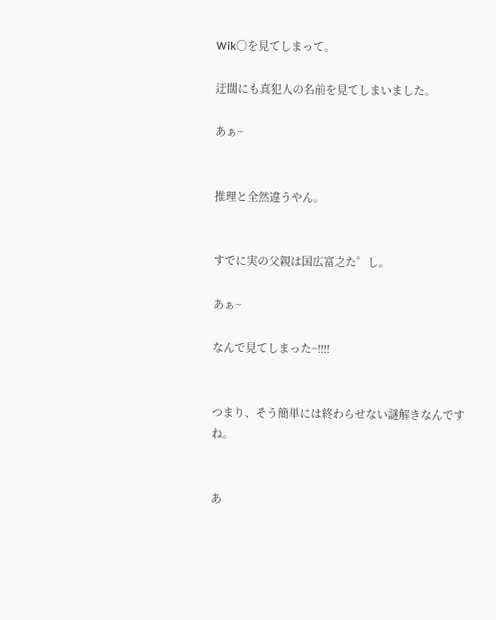Wik○を見てしまって。

迂闊にも真犯人の名前を見てしまいました。

あぁ~


推理と全然違うやん。


すでに実の父親は国広富之た゜し。

あぁ~

なんで見てしまった~!!!!


つまり、そう簡単には終わらせない謎解きなんですね。


あ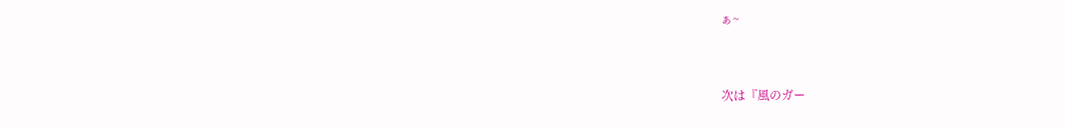ぁ~


次は『風のガー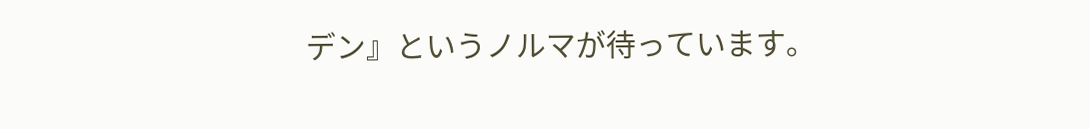デン』というノルマが待っています。